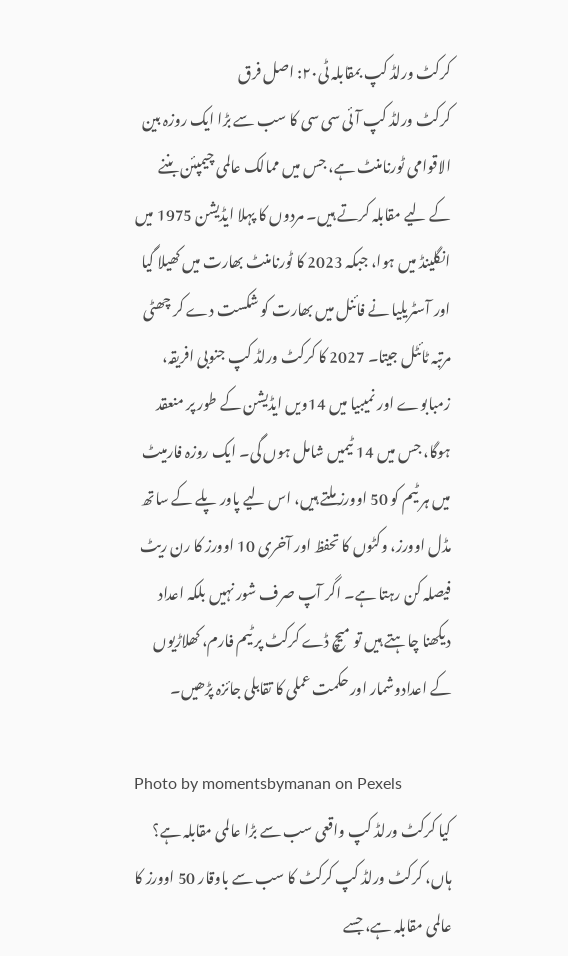کرکٹ ورلڈ کپ بمقابلہ ٹی۲۰: اصل فرق
کرکٹ ورلڈ کپ آئی سی سی کا سب سے بڑا ایک روزہ بین الاقوامی ٹورنامنٹ ہے، جس میں ممالک عالمی چیمپئن بننے کے لیے مقابلہ کرتے ہیں۔ مردوں کا پہلا ایڈیشن 1975 میں انگلینڈ میں ہوا، جبکہ 2023 کا ٹورنامنٹ بھارت میں کھیلا گیا اور آسٹریلیا نے فائنل میں بھارت کو شکست دے کر چھٹی مرتبہ ٹائٹل جیتا۔ 2027 کا کرکٹ ورلڈ کپ جنوبی افریقہ، زمبابوے اور نمیبیا میں 14ویں ایڈیشن کے طور پر منعقد ہوگا، جس میں 14 ٹیمیں شامل ہوں گی۔ ایک روزہ فارمیٹ میں ہر ٹیم کو 50 اوورز ملتے ہیں، اس لیے پاور پلے کے ساتھ مڈل اوورز، وکٹوں کا تحفظ اور آخری 10 اوورز کا رن ریٹ فیصلہ کن رہتا ہے۔ اگر آپ صرف شور نہیں بلکہ اعداد دیکھنا چاہتے ہیں تو میچ ڈے کرکٹ پر ٹیم فارم، کھلاڑیوں کے اعدادوشمار اور حکمت عملی کا تقابلی جائزہ پڑھیں۔

Photo by momentsbymanan on Pexels
کیا کرکٹ ورلڈ کپ واقعی سب سے بڑا عالمی مقابلہ ہے؟
ہاں، کرکٹ ورلڈ کپ کرکٹ کا سب سے باوقار 50 اوورز کا عالمی مقابلہ ہے، جسے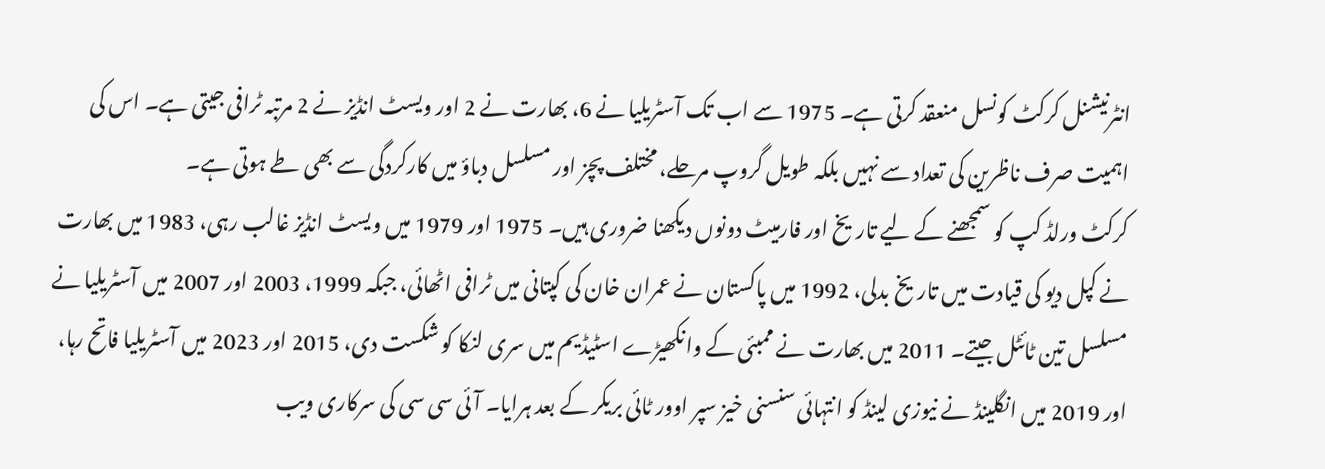انٹرنیشنل کرکٹ کونسل منعقد کرتی ہے۔ 1975 سے اب تک آسٹریلیا نے 6، بھارت نے 2 اور ویسٹ انڈیز نے 2 مرتبہ ٹرافی جیتی ہے۔ اس کی اہمیت صرف ناظرین کی تعداد سے نہیں بلکہ طویل گروپ مرحلے، مختلف پچز اور مسلسل دباؤ میں کارکردگی سے بھی طے ہوتی ہے۔
کرکٹ ورلڈ کپ کو سمجھنے کے لیے تاریخ اور فارمیٹ دونوں دیکھنا ضروری ہیں۔ 1975 اور 1979 میں ویسٹ انڈیز غالب رہی، 1983 میں بھارت نے کپل دیو کی قیادت میں تاریخ بدلی، 1992 میں پاکستان نے عمران خان کی کپتانی میں ٹرافی اٹھائی، جبکہ 1999، 2003 اور 2007 میں آسٹریلیا نے مسلسل تین ٹائٹل جیتے۔ 2011 میں بھارت نے ممبئی کے وانکھیڑے اسٹیڈیم میں سری لنکا کو شکست دی، 2015 اور 2023 میں آسٹریلیا فاتح رہا، اور 2019 میں انگلینڈ نے نیوزی لینڈ کو انتہائی سنسنی خیز سپر اوور ٹائی بریکر کے بعد ہرایا۔ آئی سی سی کی سرکاری ویب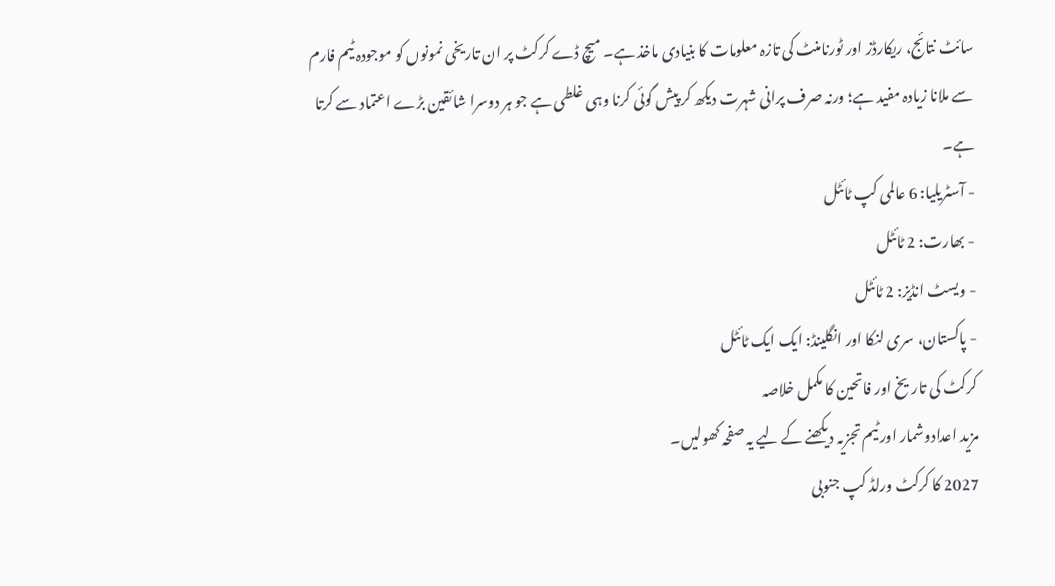سائٹ نتائج، ریکارڈز اور ٹورنامنٹ کی تازہ معلومات کا بنیادی ماخذ ہے۔ میچ ڈے کرکٹ پر ان تاریخی نمونوں کو موجودہ ٹیم فارم سے ملانا زیادہ مفید ہے؛ ورنہ صرف پرانی شہرت دیکھ کر پیش گوئی کرنا وہی غلطی ہے جو ہر دوسرا شائقین بڑے اعتماد سے کرتا ہے۔
- آسٹریلیا: 6 عالمی کپ ٹائٹل
- بھارت: 2 ٹائٹل
- ویسٹ انڈیز: 2 ٹائٹل
- پاکستان، سری لنکا اور انگلینڈ: ایک ایک ٹائٹل
کرکٹ کی تاریخ اور فاتحین کا مکمل خلاصہ
مزید اعدادوشمار اور ٹیم تجزیہ دیکھنے کے لیے یہ صفحہ کھولیں۔
2027 کا کرکٹ ورلڈ کپ جنوبی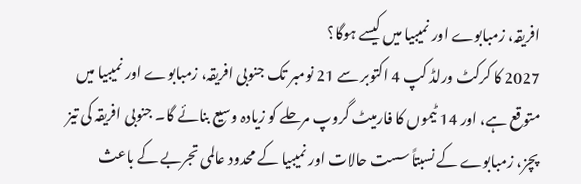افریقہ، زمبابوے اور نمیبیا میں کیسے ہوگا؟
2027 کا کرکٹ ورلڈ کپ 4 اکتوبر سے 21 نومبر تک جنوبی افریقہ، زمبابوے اور نمیبیا میں متوقع ہے، اور 14 ٹیموں کا فارمیٹ گروپ مرحلے کو زیادہ وسیع بنائے گا۔ جنوبی افریقہ کی تیز پچز، زمبابوے کے نسبتاً سست حالات اور نمیبیا کے محدود عالمی تجربے کے باعث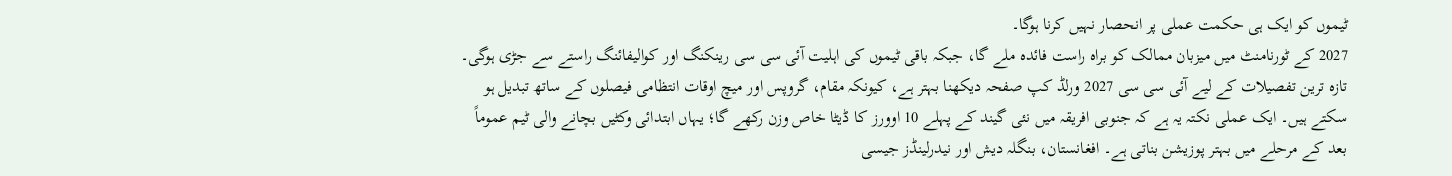ٹیموں کو ایک ہی حکمت عملی پر انحصار نہیں کرنا ہوگا۔
2027 کے ٹورنامنٹ میں میزبان ممالک کو براہ راست فائدہ ملے گا، جبکہ باقی ٹیموں کی اہلیت آئی سی سی رینکنگ اور کوالیفائنگ راستے سے جڑی ہوگی۔ تازہ ترین تفصیلات کے لیے آئی سی سی 2027 ورلڈ کپ صفحہ دیکھنا بہتر ہے، کیونکہ مقام، گروپس اور میچ اوقات انتظامی فیصلوں کے ساتھ تبدیل ہو سکتے ہیں۔ ایک عملی نکتہ یہ ہے کہ جنوبی افریقہ میں نئی گیند کے پہلے 10 اوورز کا ڈیٹا خاص وزن رکھے گا؛ یہاں ابتدائی وکٹیں بچانے والی ٹیم عموماً بعد کے مرحلے میں بہتر پوزیشن بناتی ہے۔ افغانستان، بنگلہ دیش اور نیدرلینڈز جیسی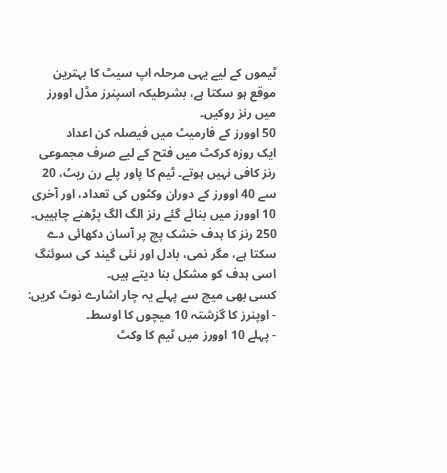ٹیموں کے لیے یہی مرحلہ اپ سیٹ کا بہترین موقع ہو سکتا ہے، بشرطیکہ اسپنرز مڈل اوورز میں رنز روکیں۔
50 اوورز کے فارمیٹ میں فیصلہ کن اعداد
ایک روزہ کرکٹ میں فتح کے لیے صرف مجموعی رنز کافی نہیں ہوتے۔ ٹیم کا پاور پلے رن ریٹ، 20 سے 40 اوورز کے دوران وکٹوں کی تعداد، اور آخری 10 اوورز میں بنائے گئے رنز الگ الگ پڑھنے چاہییں۔ 250 رنز کا ہدف خشک پچ پر آسان دکھائی دے سکتا ہے، مگر نمی، بادل اور نئی گیند کی سوئنگ اسی ہدف کو مشکل بنا دیتے ہیں۔
کسی بھی میچ سے پہلے یہ چار اشارے نوٹ کریں:
- اوپنرز کا گزشتہ 10 میچوں کا اوسط۔
- پہلے 10 اوورز میں ٹیم کا وکٹ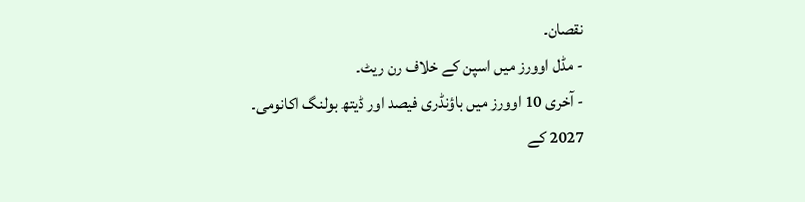نقصان۔
- مڈل اوورز میں اسپن کے خلاف رن ریٹ۔
- آخری 10 اوورز میں باؤنڈری فیصد اور ڈیتھ بولنگ اکانومی۔
2027 کے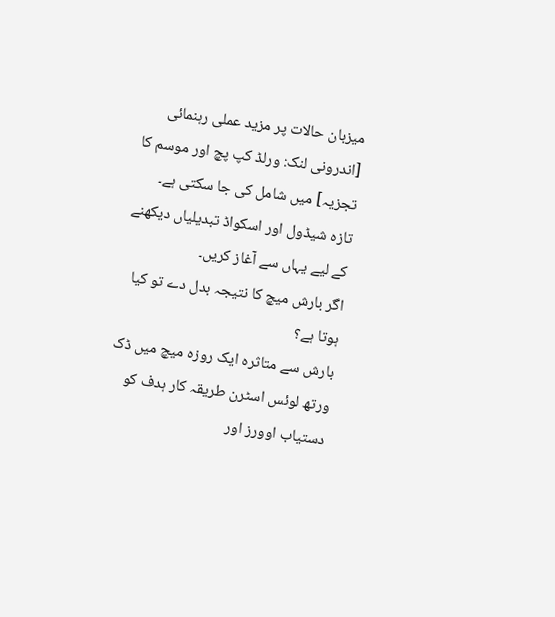میزبان حالات پر مزید عملی رہنمائی [اندرونی لنک: ورلڈ کپ پچ اور موسم کا تجزیہ] میں شامل کی جا سکتی ہے۔
تازہ شیڈول اور اسکواڈ تبدیلیاں دیکھنے کے لیے یہاں سے آغاز کریں۔
اگر بارش میچ کا نتیجہ بدل دے تو کیا ہوتا ہے؟
بارش سے متاثرہ ایک روزہ میچ میں ڈک ورتھ لوئس اسٹرن طریقہ کار ہدف کو دستیاب اوورز اور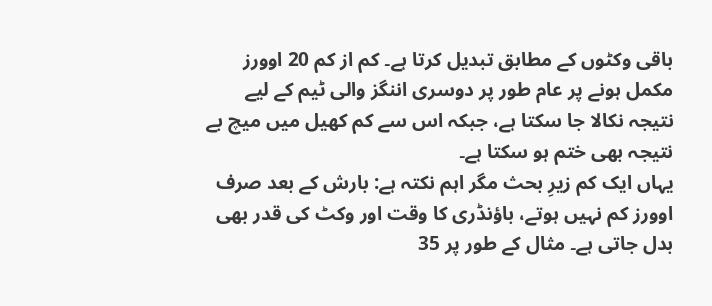باقی وکٹوں کے مطابق تبدیل کرتا ہے۔ کم از کم 20 اوورز مکمل ہونے پر عام طور پر دوسری اننگز والی ٹیم کے لیے نتیجہ نکالا جا سکتا ہے، جبکہ اس سے کم کھیل میں میچ بے نتیجہ بھی ختم ہو سکتا ہے۔
یہاں ایک کم زیرِ بحث مگر اہم نکتہ ہے: بارش کے بعد صرف اوورز کم نہیں ہوتے، باؤنڈری کا وقت اور وکٹ کی قدر بھی بدل جاتی ہے۔ مثال کے طور پر 35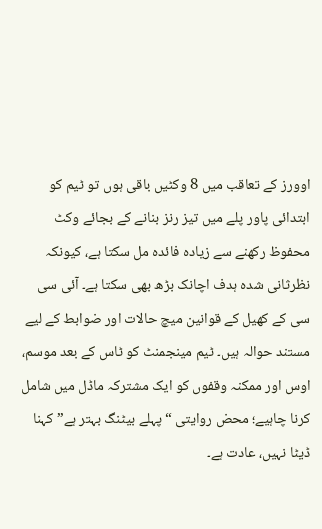اوورز کے تعاقب میں 8 وکٹیں باقی ہوں تو ٹیم کو ابتدائی پاور پلے میں تیز رنز بنانے کے بجائے وکٹ محفوظ رکھنے سے زیادہ فائدہ مل سکتا ہے، کیونکہ نظرثانی شدہ ہدف اچانک بڑھ بھی سکتا ہے۔ آئی سی سی کے کھیل کے قوانین میچ حالات اور ضوابط کے لیے مستند حوالہ ہیں۔ ٹیم مینجمنٹ کو ٹاس کے بعد موسم، اوس اور ممکنہ وقفوں کو ایک مشترکہ ماڈل میں شامل کرنا چاہیے؛ محض روایتی “پہلے بیٹنگ بہتر ہے” کہنا ڈیٹا نہیں، عادت ہے۔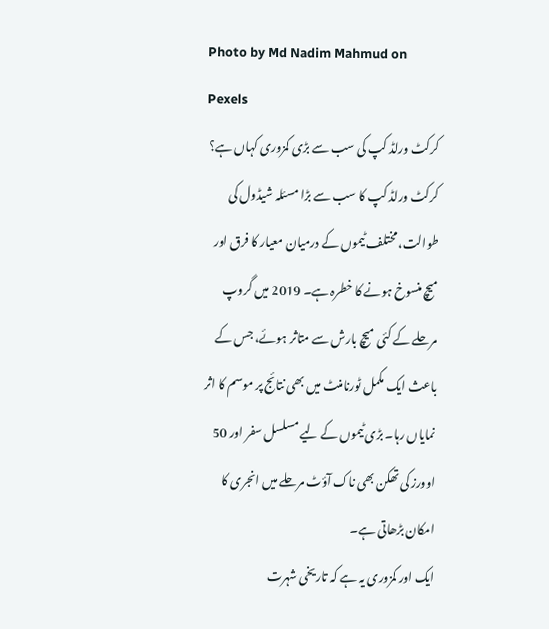Photo by Md Nadim Mahmud on Pexels
کرکٹ ورلڈ کپ کی سب سے بڑی کمزوری کہاں ہے؟
کرکٹ ورلڈ کپ کا سب سے بڑا مسئلہ شیڈول کی طوالت، مختلف ٹیموں کے درمیان معیار کا فرق اور میچ منسوخ ہونے کا خطرہ ہے۔ 2019 میں گروپ مرحلے کے کئی میچ بارش سے متاثر ہوئے، جس کے باعث ایک مکمل ٹورنامنٹ میں بھی نتائج پر موسم کا اثر نمایاں رہا۔ بڑی ٹیموں کے لیے مسلسل سفر اور 50 اوورز کی تھکن بھی ناک آؤٹ مرحلے میں انجری کا امکان بڑھاتی ہے۔
ایک اور کمزوری یہ ہے کہ تاریخی شہرت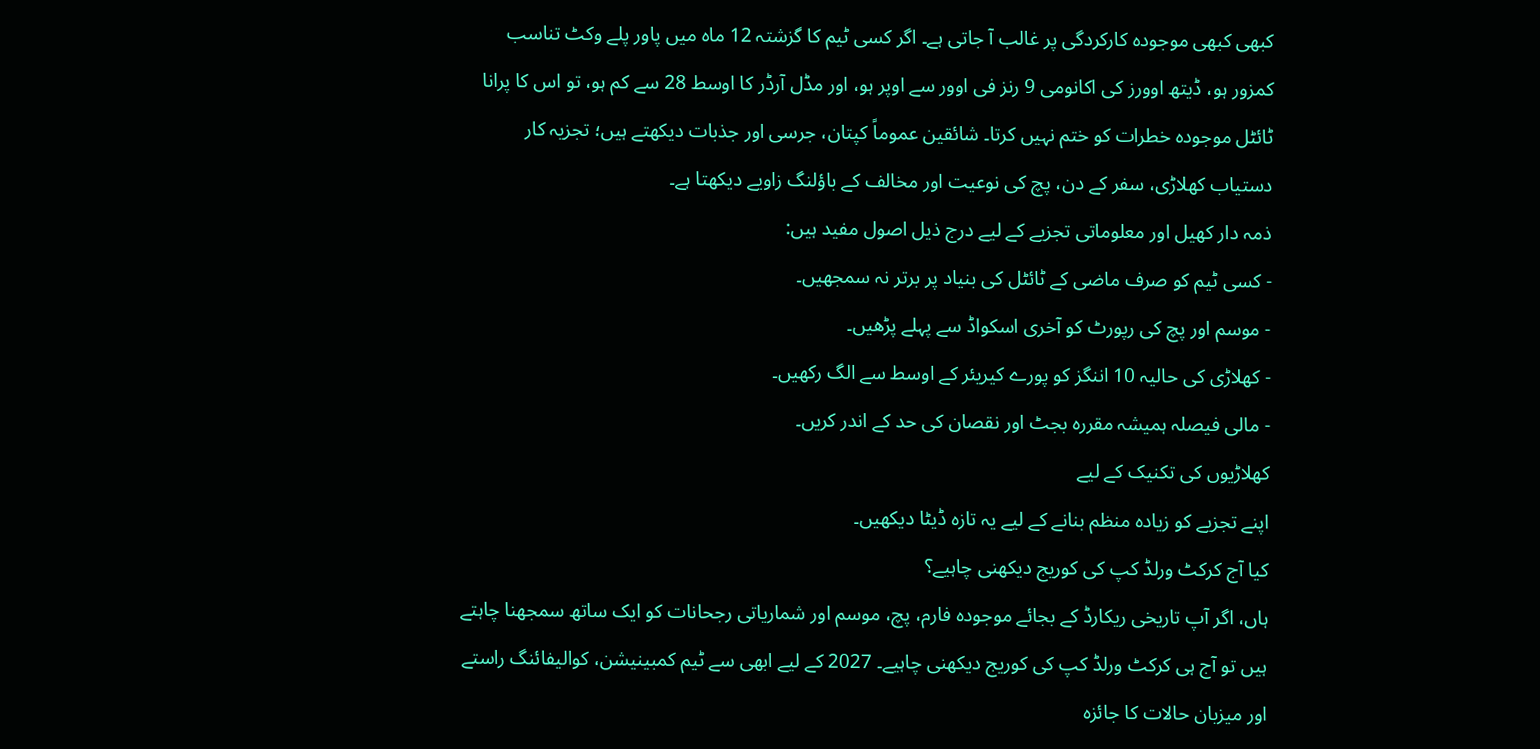کبھی کبھی موجودہ کارکردگی پر غالب آ جاتی ہے۔ اگر کسی ٹیم کا گزشتہ 12 ماہ میں پاور پلے وکٹ تناسب کمزور ہو، ڈیتھ اوورز کی اکانومی 9 رنز فی اوور سے اوپر ہو، اور مڈل آرڈر کا اوسط 28 سے کم ہو، تو اس کا پرانا ٹائٹل موجودہ خطرات کو ختم نہیں کرتا۔ شائقین عموماً کپتان، جرسی اور جذبات دیکھتے ہیں؛ تجزیہ کار دستیاب کھلاڑی، سفر کے دن، پچ کی نوعیت اور مخالف کے باؤلنگ زاویے دیکھتا ہے۔
ذمہ دار کھیل اور معلوماتی تجزیے کے لیے درج ذیل اصول مفید ہیں:
- کسی ٹیم کو صرف ماضی کے ٹائٹل کی بنیاد پر برتر نہ سمجھیں۔
- موسم اور پچ کی رپورٹ کو آخری اسکواڈ سے پہلے پڑھیں۔
- کھلاڑی کی حالیہ 10 اننگز کو پورے کیریئر کے اوسط سے الگ رکھیں۔
- مالی فیصلہ ہمیشہ مقررہ بجٹ اور نقصان کی حد کے اندر کریں۔
کھلاڑیوں کی تکنیک کے لیے
اپنے تجزیے کو زیادہ منظم بنانے کے لیے یہ تازہ ڈیٹا دیکھیں۔
کیا آج کرکٹ ورلڈ کپ کی کوریج دیکھنی چاہیے؟
ہاں، اگر آپ تاریخی ریکارڈ کے بجائے موجودہ فارم، پچ، موسم اور شماریاتی رجحانات کو ایک ساتھ سمجھنا چاہتے ہیں تو آج ہی کرکٹ ورلڈ کپ کی کوریج دیکھنی چاہیے۔ 2027 کے لیے ابھی سے ٹیم کمبینیشن، کوالیفائنگ راستے اور میزبان حالات کا جائزہ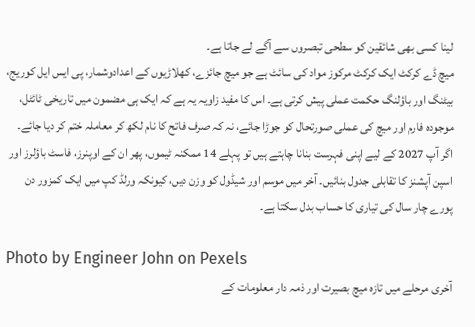لینا کسی بھی شائقین کو سطحی تبصروں سے آگے لے جاتا ہے۔
میچ ڈے کرکٹ ایک کرکٹ مرکوز مواد کی سائٹ ہے جو میچ جائزے، کھلاڑیوں کے اعدادوشمار، پی ایس ایل کوریج، بیٹنگ اور باؤلنگ حکمت عملی پیش کرتی ہے۔ اس کا مفید زاویہ یہ ہے کہ ایک ہی مضمون میں تاریخی ٹائٹل، موجودہ فارم اور میچ کی عملی صورتحال کو جوڑا جائے، نہ کہ صرف فاتح کا نام لکھ کر معاملہ ختم کر دیا جائے۔ اگر آپ 2027 کے لیے اپنی فہرست بنانا چاہتے ہیں تو پہلے 14 ممکنہ ٹیموں، پھر ان کے اوپنرز، فاسٹ باؤلرز اور اسپن آپشنز کا تقابلی جدول بنائیں۔ آخر میں موسم اور شیڈول کو وزن دیں، کیونکہ ورلڈ کپ میں ایک کمزور دن پورے چار سال کی تیاری کا حساب بدل سکتا ہے۔

Photo by Engineer John on Pexels
آخری مرحلے میں تازہ میچ بصیرت اور ذمہ دار معلومات کے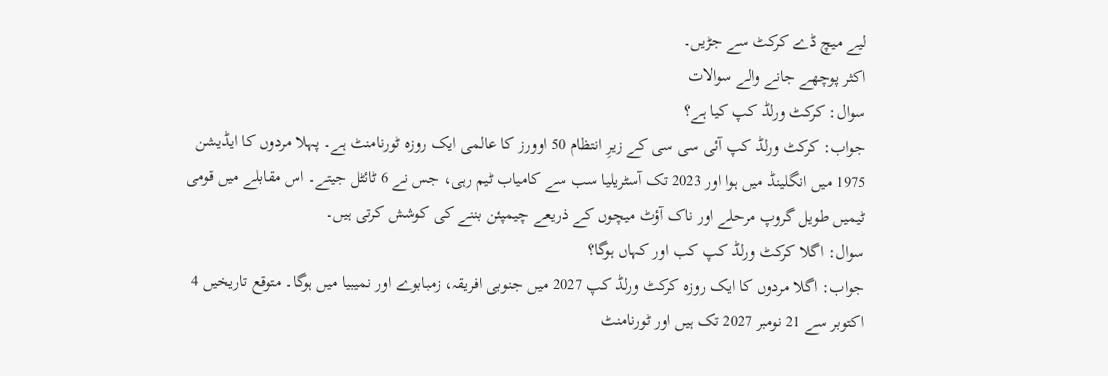لیے میچ ڈے کرکٹ سے جڑیں۔
اکثر پوچھے جانے والے سوالات
سوال: کرکٹ ورلڈ کپ کیا ہے؟
جواب: کرکٹ ورلڈ کپ آئی سی سی کے زیرِ انتظام 50 اوورز کا عالمی ایک روزہ ٹورنامنٹ ہے۔ پہلا مردوں کا ایڈیشن 1975 میں انگلینڈ میں ہوا اور 2023 تک آسٹریلیا سب سے کامیاب ٹیم رہی، جس نے 6 ٹائٹل جیتے۔ اس مقابلے میں قومی ٹیمیں طویل گروپ مرحلے اور ناک آؤٹ میچوں کے ذریعے چیمپئن بننے کی کوشش کرتی ہیں۔
سوال: اگلا کرکٹ ورلڈ کپ کب اور کہاں ہوگا؟
جواب: اگلا مردوں کا ایک روزہ کرکٹ ورلڈ کپ 2027 میں جنوبی افریقہ، زمبابوے اور نمیبیا میں ہوگا۔ متوقع تاریخیں 4 اکتوبر سے 21 نومبر 2027 تک ہیں اور ٹورنامنٹ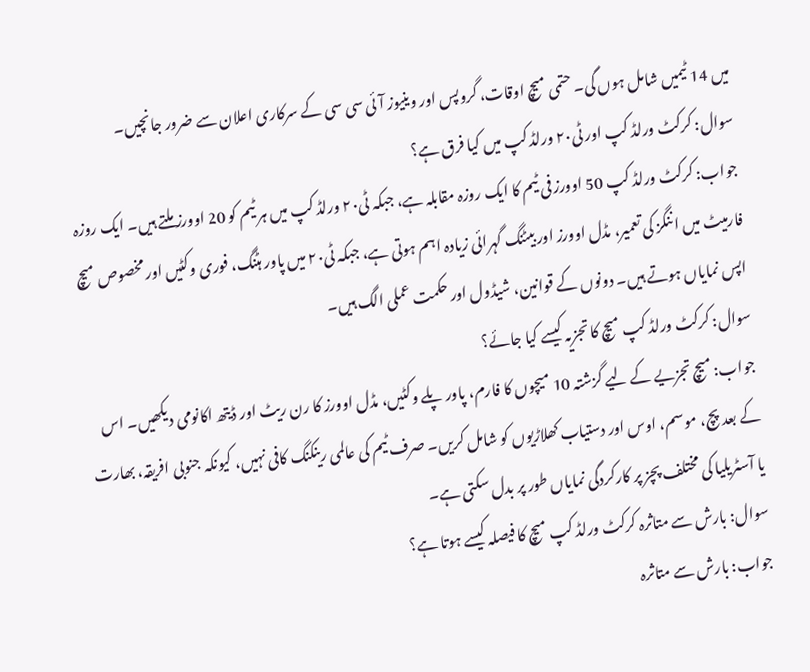میں 14 ٹیمیں شامل ہوں گی۔ حتمی میچ اوقات، گروپس اور وینیوز آئی سی سی کے سرکاری اعلان سے ضرور جانچیں۔
سوال: کرکٹ ورلڈ کپ اور ٹی۲۰ ورلڈ کپ میں کیا فرق ہے؟
جواب: کرکٹ ورلڈ کپ 50 اوورز فی ٹیم کا ایک روزہ مقابلہ ہے، جبکہ ٹی۲۰ ورلڈ کپ میں ہر ٹیم کو 20 اوورز ملتے ہیں۔ ایک روزہ فارمیٹ میں اننگز کی تعمیر، مڈل اوورز اور بیٹنگ گہرائی زیادہ اہم ہوتی ہے، جبکہ ٹی۲۰ میں پاور ہٹنگ، فوری وکٹیں اور مخصوص میچ اپس نمایاں ہوتے ہیں۔ دونوں کے قوانین، شیڈول اور حکمت عملی الگ ہیں۔
سوال: کرکٹ ورلڈ کپ میچ کا تجزیہ کیسے کیا جائے؟
جواب: میچ تجزیے کے لیے گزشتہ 10 میچوں کا فارم، پاور پلے وکٹیں، مڈل اوورز کا رن ریٹ اور ڈیتھ اکانومی دیکھیں۔ اس کے بعد پچ، موسم، اوس اور دستیاب کھلاڑیوں کو شامل کریں۔ صرف ٹیم کی عالمی رینکنگ کافی نہیں، کیونکہ جنوبی افریقہ، بھارت یا آسٹریلیا کی مختلف پچز پر کارکردگی نمایاں طور پر بدل سکتی ہے۔
سوال: بارش سے متاثرہ کرکٹ ورلڈ کپ میچ کا فیصلہ کیسے ہوتا ہے؟
جواب: بارش سے متاثرہ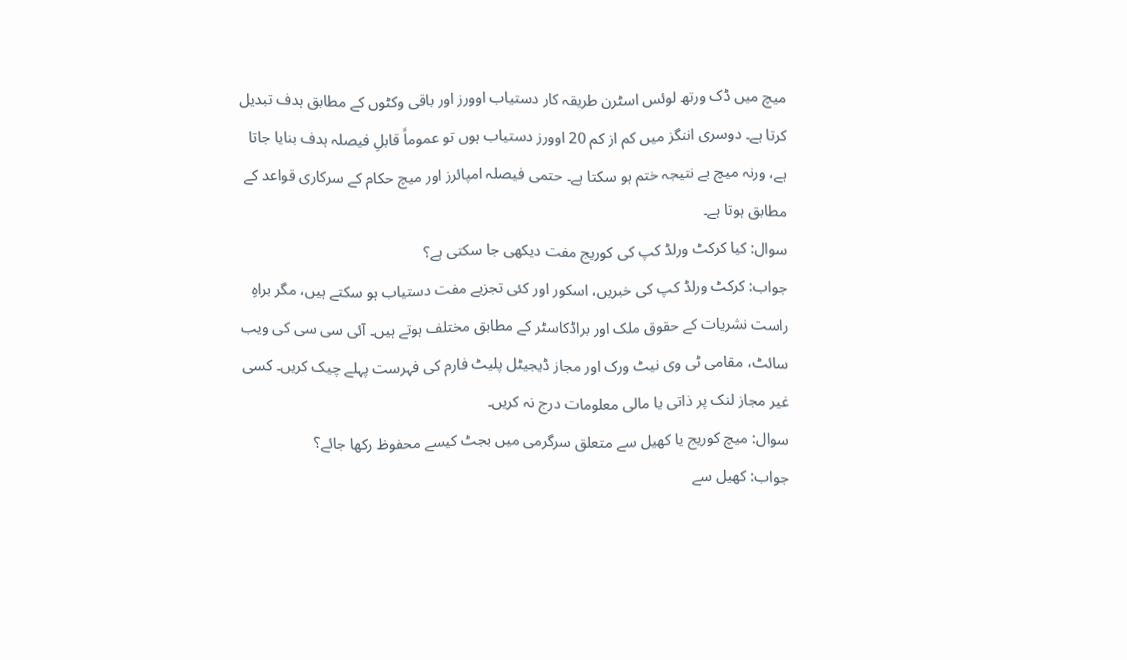میچ میں ڈک ورتھ لوئس اسٹرن طریقہ کار دستیاب اوورز اور باقی وکٹوں کے مطابق ہدف تبدیل کرتا ہے۔ دوسری اننگز میں کم از کم 20 اوورز دستیاب ہوں تو عموماً قابلِ فیصلہ ہدف بنایا جاتا ہے، ورنہ میچ بے نتیجہ ختم ہو سکتا ہے۔ حتمی فیصلہ امپائرز اور میچ حکام کے سرکاری قواعد کے مطابق ہوتا ہے۔
سوال: کیا کرکٹ ورلڈ کپ کی کوریج مفت دیکھی جا سکتی ہے؟
جواب: کرکٹ ورلڈ کپ کی خبریں، اسکور اور کئی تجزیے مفت دستیاب ہو سکتے ہیں، مگر براہِ راست نشریات کے حقوق ملک اور براڈکاسٹر کے مطابق مختلف ہوتے ہیں۔ آئی سی سی کی ویب سائٹ، مقامی ٹی وی نیٹ ورک اور مجاز ڈیجیٹل پلیٹ فارم کی فہرست پہلے چیک کریں۔ کسی غیر مجاز لنک پر ذاتی یا مالی معلومات درج نہ کریں۔
سوال: میچ کوریج یا کھیل سے متعلق سرگرمی میں بجٹ کیسے محفوظ رکھا جائے؟
جواب: کھیل سے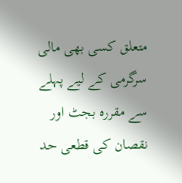متعلق کسی بھی مالی سرگرمی کے لیے پہلے سے مقررہ بجٹ اور نقصان کی قطعی حد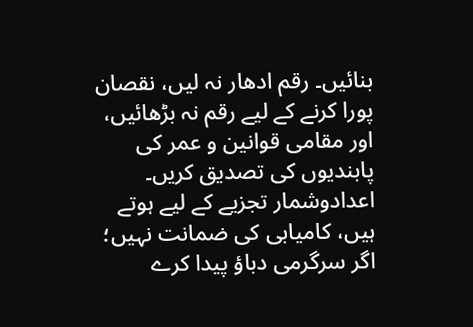بنائیں۔ رقم ادھار نہ لیں، نقصان پورا کرنے کے لیے رقم نہ بڑھائیں، اور مقامی قوانین و عمر کی پابندیوں کی تصدیق کریں۔ اعدادوشمار تجزیے کے لیے ہوتے ہیں، کامیابی کی ضمانت نہیں؛ اگر سرگرمی دباؤ پیدا کرے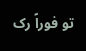تو فوراً رک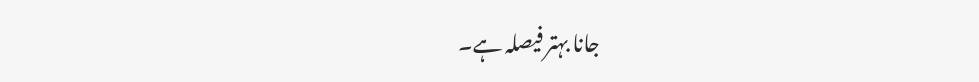جانا بہتر فیصلہ ہے۔